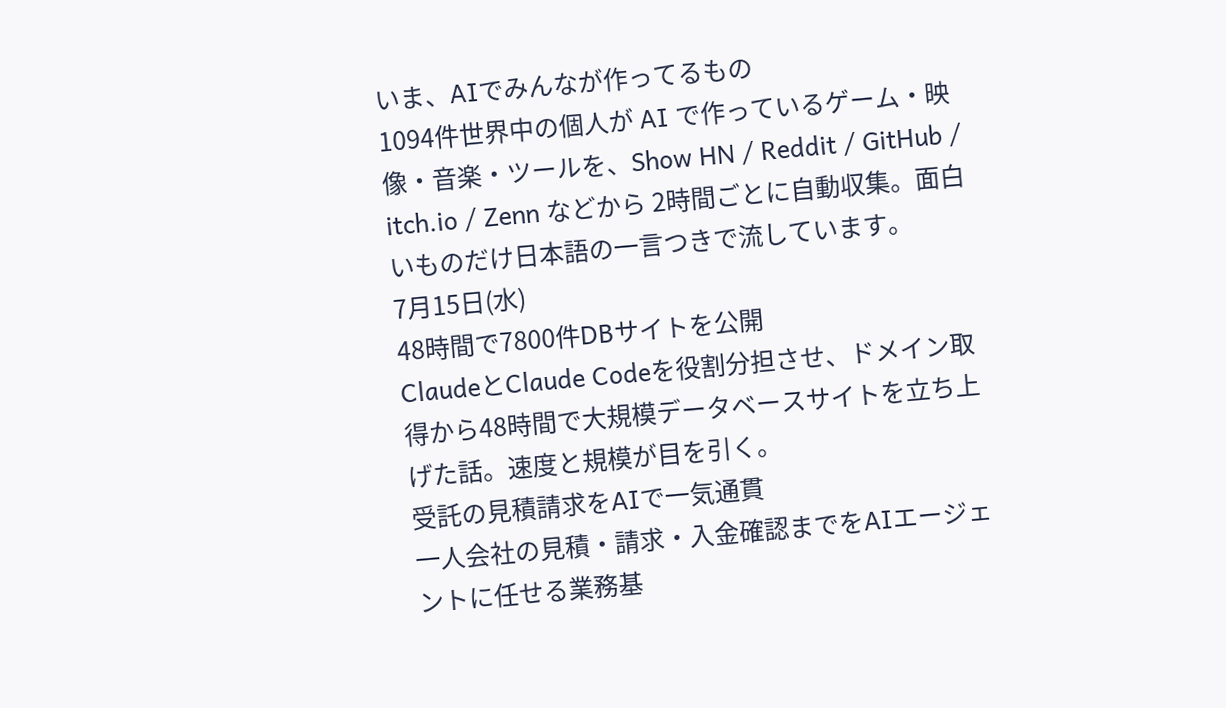いま、AIでみんなが作ってるもの
1094件世界中の個人が AI で作っているゲーム・映像・音楽・ツールを、Show HN / Reddit / GitHub / itch.io / Zenn などから 2時間ごとに自動収集。面白いものだけ日本語の一言つきで流しています。
7月15日(水)
48時間で7800件DBサイトを公開
ClaudeとClaude Codeを役割分担させ、ドメイン取得から48時間で大規模データベースサイトを立ち上げた話。速度と規模が目を引く。
受託の見積請求をAIで一気通貫
一人会社の見積・請求・入金確認までをAIエージェントに任せる業務基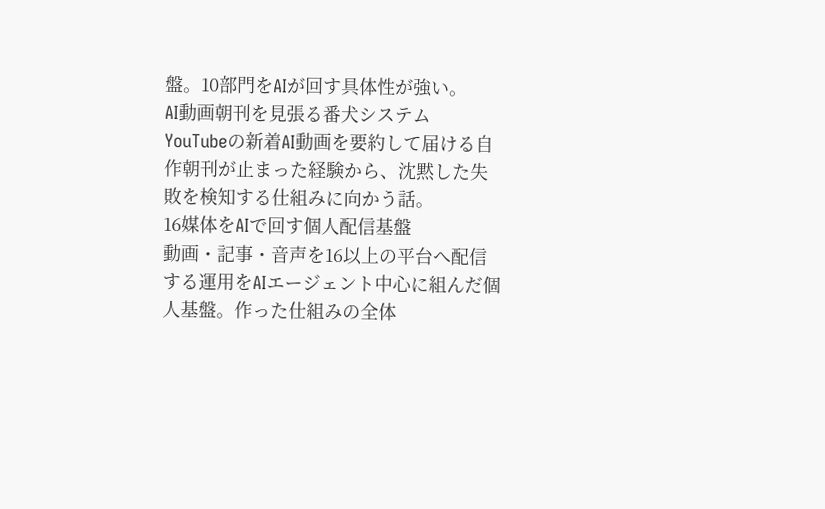盤。10部門をAIが回す具体性が強い。
AI動画朝刊を見張る番犬システム
YouTubeの新着AI動画を要約して届ける自作朝刊が止まった経験から、沈黙した失敗を検知する仕組みに向かう話。
16媒体をAIで回す個人配信基盤
動画・記事・音声を16以上の平台へ配信する運用をAIエージェント中心に組んだ個人基盤。作った仕組みの全体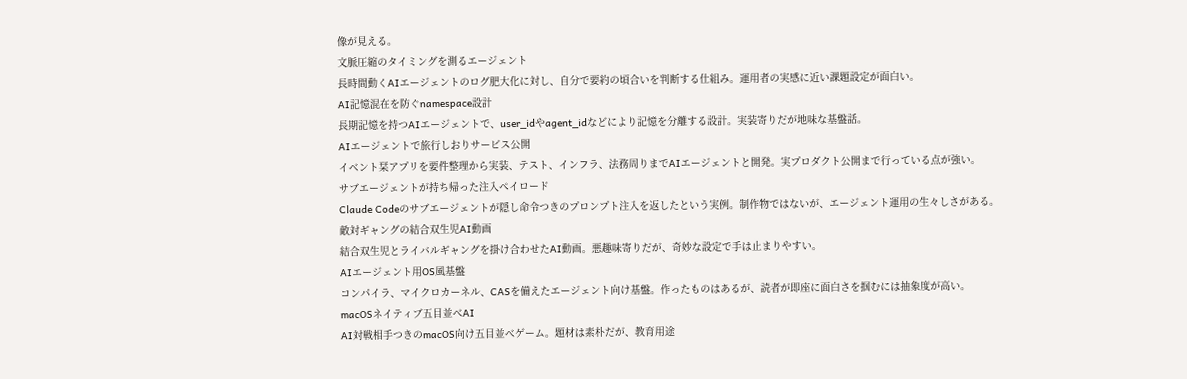像が見える。
文脈圧縮のタイミングを測るエージェント
長時間動くAIエージェントのログ肥大化に対し、自分で要約の頃合いを判断する仕組み。運用者の実感に近い課題設定が面白い。
AI記憶混在を防ぐnamespace設計
長期記憶を持つAIエージェントで、user_idやagent_idなどにより記憶を分離する設計。実装寄りだが地味な基盤話。
AIエージェントで旅行しおりサービス公開
イベント栞アプリを要件整理から実装、テスト、インフラ、法務周りまでAIエージェントと開発。実プロダクト公開まで行っている点が強い。
サブエージェントが持ち帰った注入ペイロード
Claude Codeのサブエージェントが隠し命令つきのプロンプト注入を返したという実例。制作物ではないが、エージェント運用の生々しさがある。
敵対ギャングの結合双生児AI動画
結合双生児とライバルギャングを掛け合わせたAI動画。悪趣味寄りだが、奇妙な設定で手は止まりやすい。
AIエージェント用OS風基盤
コンパイラ、マイクロカーネル、CASを備えたエージェント向け基盤。作ったものはあるが、読者が即座に面白さを掴むには抽象度が高い。
macOSネイティブ五目並べAI
AI対戦相手つきのmacOS向け五目並べゲーム。題材は素朴だが、教育用途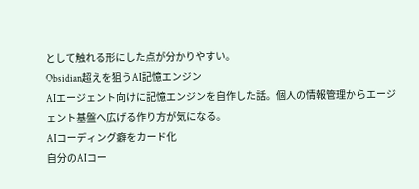として触れる形にした点が分かりやすい。
Obsidian超えを狙うAI記憶エンジン
AIエージェント向けに記憶エンジンを自作した話。個人の情報管理からエージェント基盤へ広げる作り方が気になる。
AIコーディング癖をカード化
自分のAIコー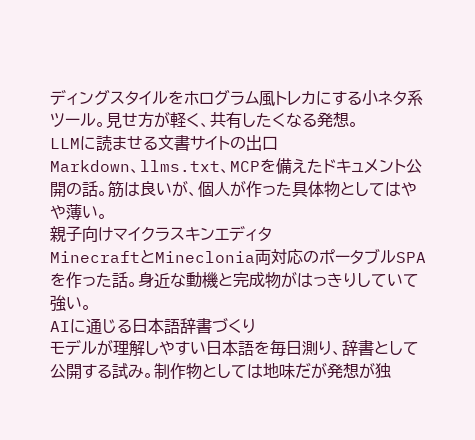ディングスタイルをホログラム風トレカにする小ネタ系ツール。見せ方が軽く、共有したくなる発想。
LLMに読ませる文書サイトの出口
Markdown、llms.txt、MCPを備えたドキュメント公開の話。筋は良いが、個人が作った具体物としてはやや薄い。
親子向けマイクラスキンエディタ
MinecraftとMineclonia両対応のポータブルSPAを作った話。身近な動機と完成物がはっきりしていて強い。
AIに通じる日本語辞書づくり
モデルが理解しやすい日本語を毎日測り、辞書として公開する試み。制作物としては地味だが発想が独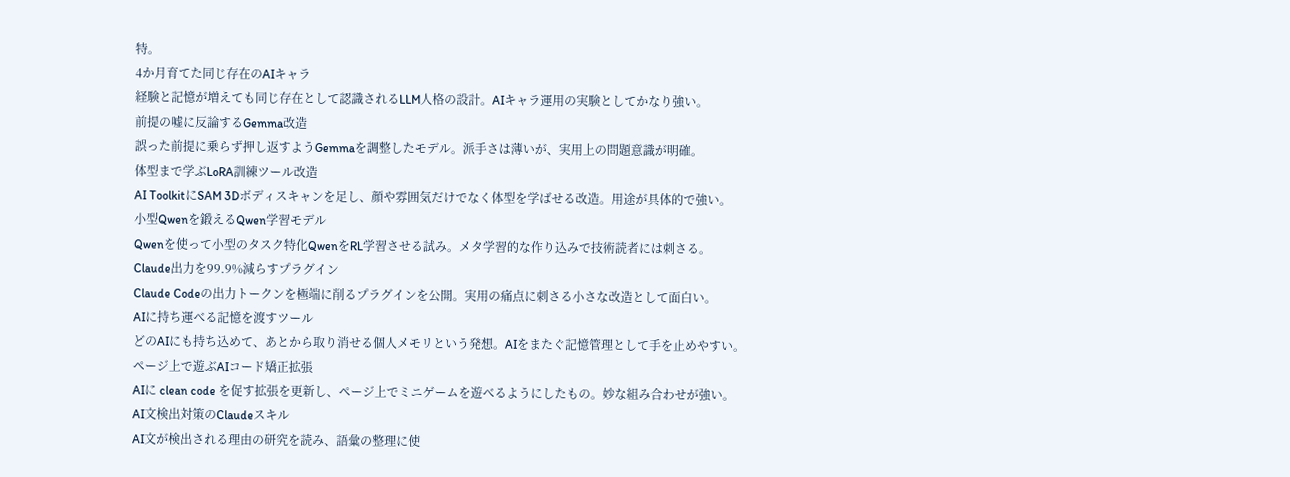特。
4か月育てた同じ存在のAIキャラ
経験と記憶が増えても同じ存在として認識されるLLM人格の設計。AIキャラ運用の実験としてかなり強い。
前提の嘘に反論するGemma改造
誤った前提に乗らず押し返すようGemmaを調整したモデル。派手さは薄いが、実用上の問題意識が明確。
体型まで学ぶLoRA訓練ツール改造
AI ToolkitにSAM 3Dボディスキャンを足し、顔や雰囲気だけでなく体型を学ばせる改造。用途が具体的で強い。
小型Qwenを鍛えるQwen学習モデル
Qwenを使って小型のタスク特化QwenをRL学習させる試み。メタ学習的な作り込みで技術読者には刺さる。
Claude出力を99.9%減らすプラグイン
Claude Codeの出力トークンを極端に削るプラグインを公開。実用の痛点に刺さる小さな改造として面白い。
AIに持ち運べる記憶を渡すツール
どのAIにも持ち込めて、あとから取り消せる個人メモリという発想。AIをまたぐ記憶管理として手を止めやすい。
ページ上で遊ぶAIコード矯正拡張
AIに clean code を促す拡張を更新し、ページ上でミニゲームを遊べるようにしたもの。妙な組み合わせが強い。
AI文検出対策のClaudeスキル
AI文が検出される理由の研究を読み、語彙の整理に使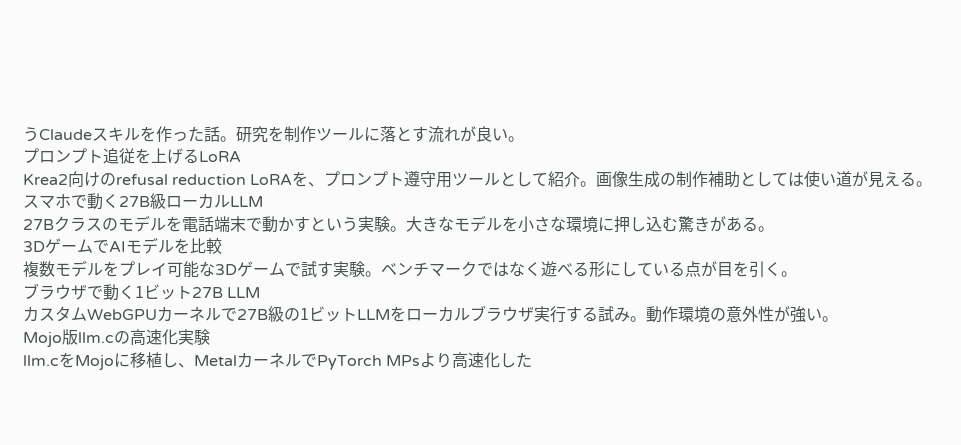うClaudeスキルを作った話。研究を制作ツールに落とす流れが良い。
プロンプト追従を上げるLoRA
Krea2向けのrefusal reduction LoRAを、プロンプト遵守用ツールとして紹介。画像生成の制作補助としては使い道が見える。
スマホで動く27B級ローカルLLM
27Bクラスのモデルを電話端末で動かすという実験。大きなモデルを小さな環境に押し込む驚きがある。
3DゲームでAIモデルを比較
複数モデルをプレイ可能な3Dゲームで試す実験。ベンチマークではなく遊べる形にしている点が目を引く。
ブラウザで動く1ビット27B LLM
カスタムWebGPUカーネルで27B級の1ビットLLMをローカルブラウザ実行する試み。動作環境の意外性が強い。
Mojo版llm.cの高速化実験
llm.cをMojoに移植し、MetalカーネルでPyTorch MPsより高速化した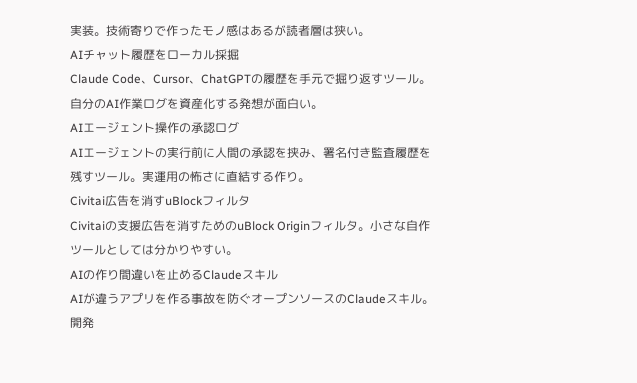実装。技術寄りで作ったモノ感はあるが読者層は狭い。
AIチャット履歴をローカル採掘
Claude Code、Cursor、ChatGPTの履歴を手元で掘り返すツール。自分のAI作業ログを資産化する発想が面白い。
AIエージェント操作の承認ログ
AIエージェントの実行前に人間の承認を挟み、署名付き監査履歴を残すツール。実運用の怖さに直結する作り。
Civitai広告を消すuBlockフィルタ
Civitaiの支援広告を消すためのuBlock Originフィルタ。小さな自作ツールとしては分かりやすい。
AIの作り間違いを止めるClaudeスキル
AIが違うアプリを作る事故を防ぐオープンソースのClaudeスキル。開発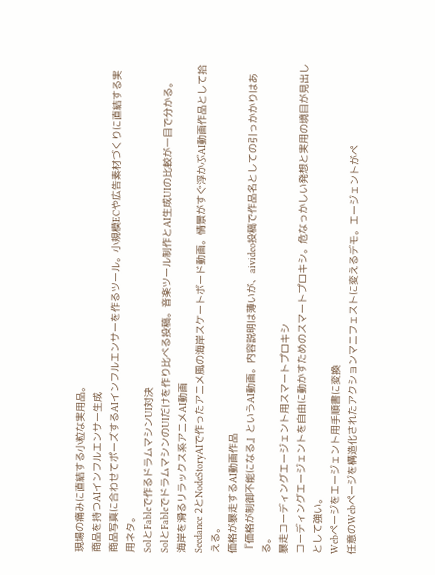現場の痛みに直結する小粒な実用品。
商品を持つAIインフルエンサー生成
商品写真に合わせてポーズするAIインフルエンサーを作るツール。小規模ECや広告素材づくりに直結する実用ネタ。
SolとFableで作るドラムマシンUI対決
SolとFableでドラムマシンのUIだけを作り比べる投稿。音楽ツール制作とAI生成UIの比較が一目で分かる。
海岸を滑るリラックス系アニメAI動画
Seedance 2とNodeStoryAIで作ったアニメ風の海岸スケートボード動画。情景がすぐ浮かぶAI動画作品として拾える。
価格が暴走するAI動画作品
『価格が制御不能になる』というAI動画。内容説明は薄いが、aivideo投稿で作品名としての引っかかりはある。
暴走コーディングエージェント用スマートプロキシ
コーディングエージェントを自由に動かすためのスマートプロキシ。危なっかしい発想と実用の境目が見出しとして強い。
Webページをエージェント用手順書に変換
任意のWebページを構造化されたアクションマニフェストに変えるデモ。エージェントがペ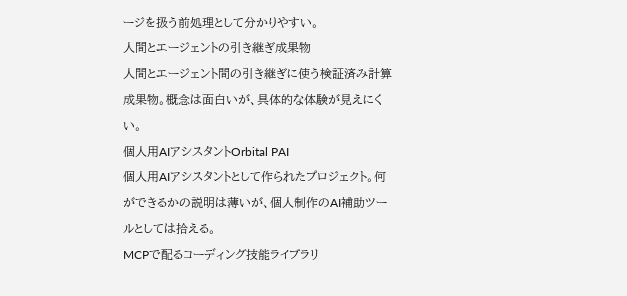ージを扱う前処理として分かりやすい。
人間とエージェントの引き継ぎ成果物
人間とエージェント間の引き継ぎに使う検証済み計算成果物。概念は面白いが、具体的な体験が見えにくい。
個人用AIアシスタントOrbital PAI
個人用AIアシスタントとして作られたプロジェクト。何ができるかの説明は薄いが、個人制作のAI補助ツールとしては拾える。
MCPで配るコーディング技能ライブラリ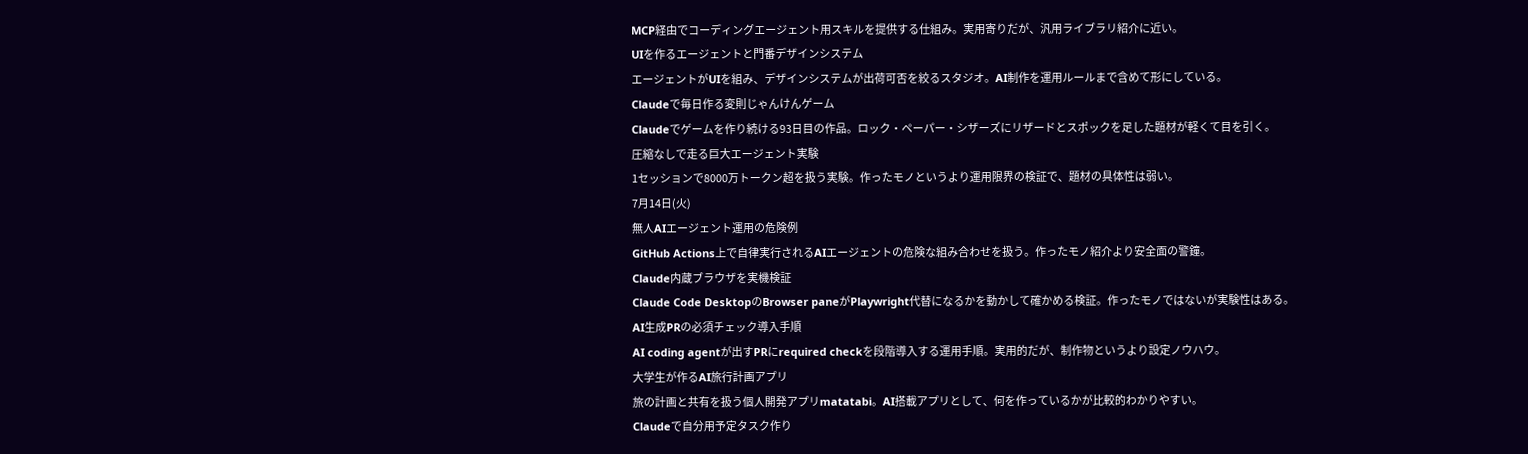MCP経由でコーディングエージェント用スキルを提供する仕組み。実用寄りだが、汎用ライブラリ紹介に近い。
UIを作るエージェントと門番デザインシステム
エージェントがUIを組み、デザインシステムが出荷可否を絞るスタジオ。AI制作を運用ルールまで含めて形にしている。
Claudeで毎日作る変則じゃんけんゲーム
Claudeでゲームを作り続ける93日目の作品。ロック・ペーパー・シザーズにリザードとスポックを足した題材が軽くて目を引く。
圧縮なしで走る巨大エージェント実験
1セッションで8000万トークン超を扱う実験。作ったモノというより運用限界の検証で、題材の具体性は弱い。
7月14日(火)
無人AIエージェント運用の危険例
GitHub Actions上で自律実行されるAIエージェントの危険な組み合わせを扱う。作ったモノ紹介より安全面の警鐘。
Claude内蔵ブラウザを実機検証
Claude Code DesktopのBrowser paneがPlaywright代替になるかを動かして確かめる検証。作ったモノではないが実験性はある。
AI生成PRの必須チェック導入手順
AI coding agentが出すPRにrequired checkを段階導入する運用手順。実用的だが、制作物というより設定ノウハウ。
大学生が作るAI旅行計画アプリ
旅の計画と共有を扱う個人開発アプリmatatabi。AI搭載アプリとして、何を作っているかが比較的わかりやすい。
Claudeで自分用予定タスク作り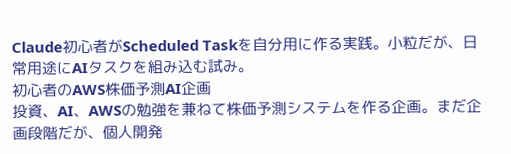Claude初心者がScheduled Taskを自分用に作る実践。小粒だが、日常用途にAIタスクを組み込む試み。
初心者のAWS株価予測AI企画
投資、AI、AWSの勉強を兼ねて株価予測システムを作る企画。まだ企画段階だが、個人開発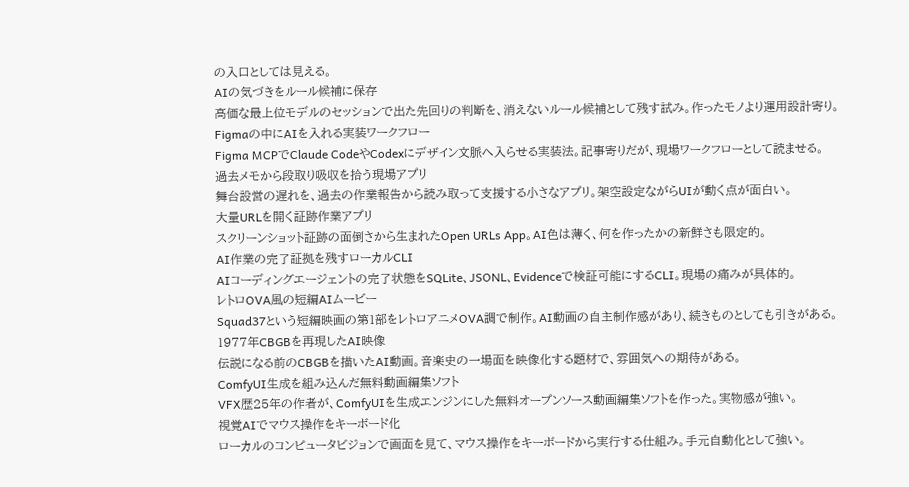の入口としては見える。
AIの気づきをルール候補に保存
高価な最上位モデルのセッションで出た先回りの判断を、消えないルール候補として残す試み。作ったモノより運用設計寄り。
Figmaの中にAIを入れる実装ワークフロー
Figma MCPでClaude CodeやCodexにデザイン文脈へ入らせる実装法。記事寄りだが、現場ワークフローとして読ませる。
過去メモから段取り吸収を拾う現場アプリ
舞台設営の遅れを、過去の作業報告から読み取って支援する小さなアプリ。架空設定ながらUIが動く点が面白い。
大量URLを開く証跡作業アプリ
スクリーンショット証跡の面倒さから生まれたOpen URLs App。AI色は薄く、何を作ったかの新鮮さも限定的。
AI作業の完了証拠を残すローカルCLI
AIコーディングエージェントの完了状態をSQLite、JSONL、Evidenceで検証可能にするCLI。現場の痛みが具体的。
レトロOVA風の短編AIムービー
Squad37という短編映画の第1部をレトロアニメOVA調で制作。AI動画の自主制作感があり、続きものとしても引きがある。
1977年CBGBを再現したAI映像
伝説になる前のCBGBを描いたAI動画。音楽史の一場面を映像化する題材で、雰囲気への期待がある。
ComfyUI生成を組み込んだ無料動画編集ソフト
VFX歴25年の作者が、ComfyUIを生成エンジンにした無料オープンソース動画編集ソフトを作った。実物感が強い。
視覚AIでマウス操作をキーボード化
ローカルのコンピュータビジョンで画面を見て、マウス操作をキーボードから実行する仕組み。手元自動化として強い。